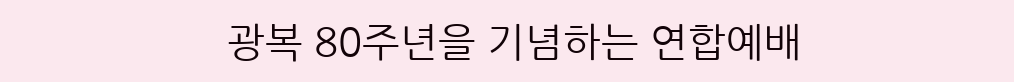광복 80주년을 기념하는 연합예배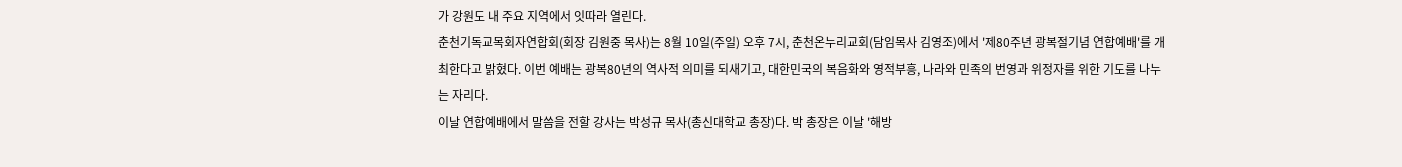가 강원도 내 주요 지역에서 잇따라 열린다.
춘천기독교목회자연합회(회장 김원중 목사)는 8월 10일(주일) 오후 7시, 춘천온누리교회(담임목사 김영조)에서 '제80주년 광복절기념 연합예배'를 개최한다고 밝혔다. 이번 예배는 광복80년의 역사적 의미를 되새기고, 대한민국의 복음화와 영적부흥, 나라와 민족의 번영과 위정자를 위한 기도를 나누는 자리다.
이날 연합예배에서 말씀을 전할 강사는 박성규 목사(총신대학교 총장)다. 박 총장은 이날 '해방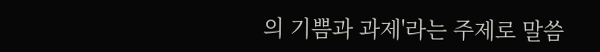의 기쁨과 과제'라는 주제로 말씀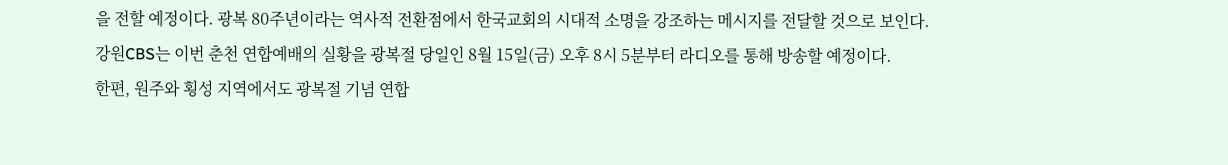을 전할 예정이다. 광복 80주년이라는 역사적 전환점에서 한국교회의 시대적 소명을 강조하는 메시지를 전달할 것으로 보인다.
강원CBS는 이번 춘천 연합예배의 실황을 광복절 당일인 8월 15일(금) 오후 8시 5분부터 라디오를 통해 방송할 예정이다.
한편, 원주와 횡성 지역에서도 광복절 기념 연합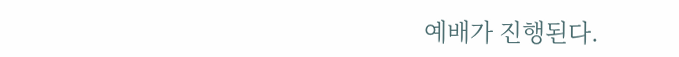예배가 진행된다.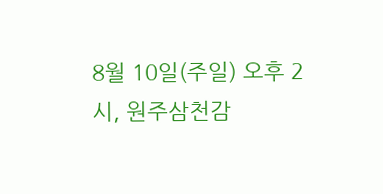8월 10일(주일) 오후 2시, 원주삼천감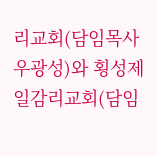리교회(담임목사 우광성)와 횡성제일감리교회(담임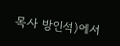목사 방인석)에서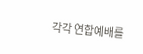각각 연합예배를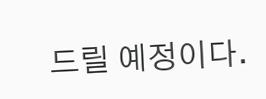드릴 예정이다.